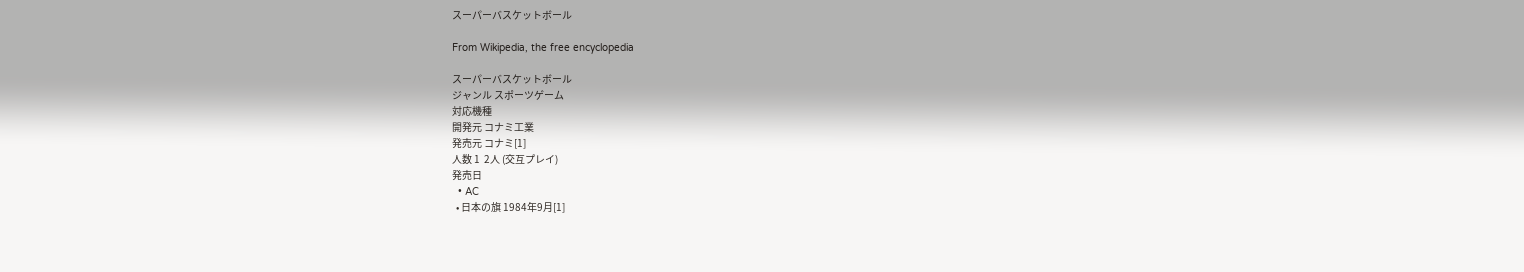スーパーバスケットボール

From Wikipedia, the free encyclopedia

スーパーバスケットボール
ジャンル スポーツゲーム
対応機種
開発元 コナミ工業
発売元 コナミ[1]
人数 1  2人 (交互プレイ)
発売日
  • AC
  • 日本の旗 1984年9月[1]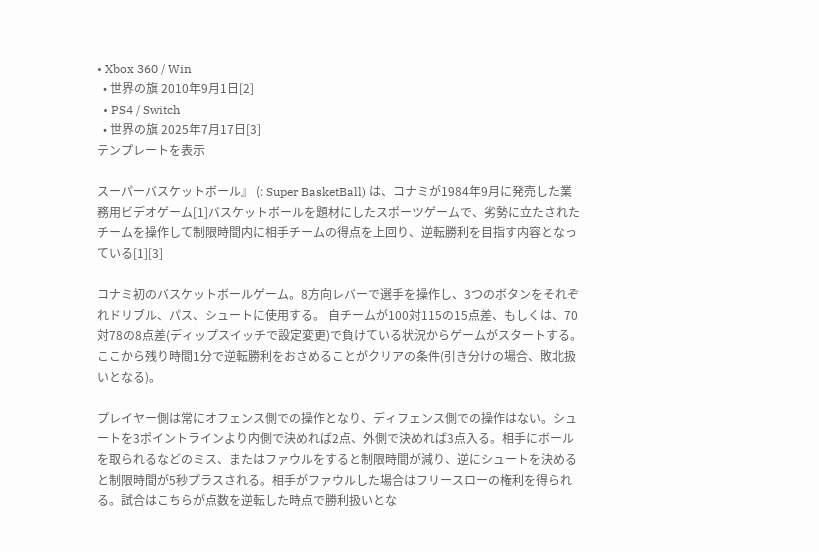• Xbox 360 / Win
  • 世界の旗 2010年9月1日[2]
  • PS4 / Switch
  • 世界の旗 2025年7月17日[3]
テンプレートを表示

スーパーバスケットボール』 (: Super BasketBall) は、コナミが1984年9月に発売した業務用ビデオゲーム[1]バスケットボールを題材にしたスポーツゲームで、劣勢に立たされたチームを操作して制限時間内に相手チームの得点を上回り、逆転勝利を目指す内容となっている[1][3]

コナミ初のバスケットボールゲーム。8方向レバーで選手を操作し、3つのボタンをそれぞれドリブル、パス、シュートに使用する。 自チームが100対115の15点差、もしくは、70対78の8点差(ディップスイッチで設定変更)で負けている状況からゲームがスタートする。ここから残り時間1分で逆転勝利をおさめることがクリアの条件(引き分けの場合、敗北扱いとなる)。

プレイヤー側は常にオフェンス側での操作となり、ディフェンス側での操作はない。シュートを3ポイントラインより内側で決めれば2点、外側で決めれば3点入る。相手にボールを取られるなどのミス、またはファウルをすると制限時間が減り、逆にシュートを決めると制限時間が5秒プラスされる。相手がファウルした場合はフリースローの権利を得られる。試合はこちらが点数を逆転した時点で勝利扱いとな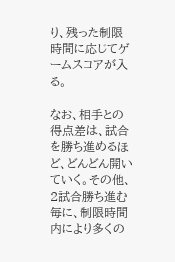り、残った制限時間に応じてゲームスコアが入る。

なお、相手との得点差は、試合を勝ち進めるほど、どんどん開いていく。その他、2試合勝ち進む毎に、制限時間内により多くの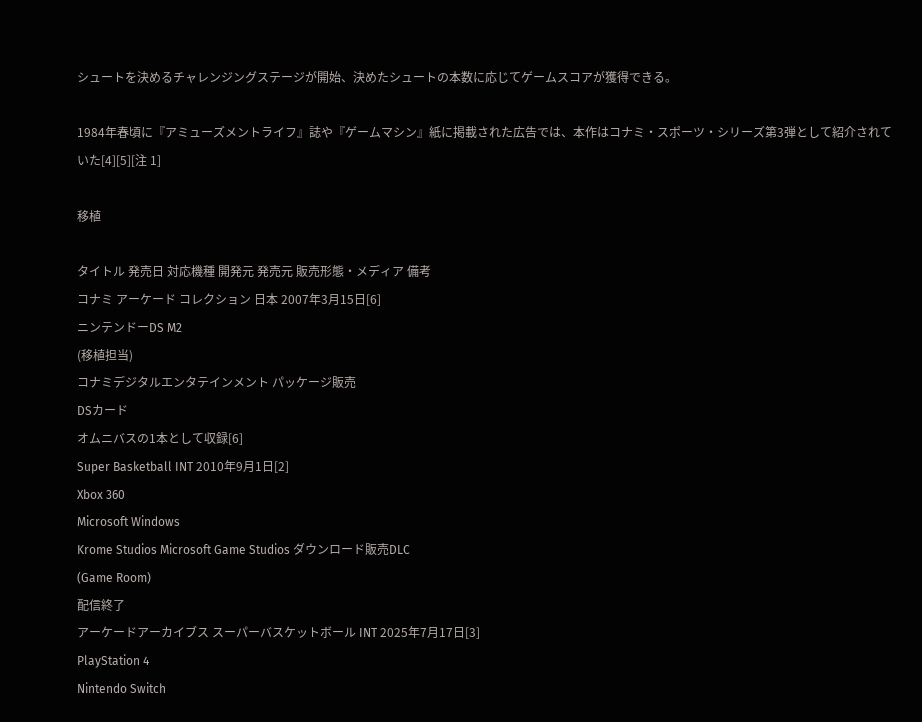シュートを決めるチャレンジングステージが開始、決めたシュートの本数に応じてゲームスコアが獲得できる。

1984年春頃に『アミューズメントライフ』誌や『ゲームマシン』紙に掲載された広告では、本作はコナミ・スポーツ・シリーズ第3弾として紹介されていた[4][5][注 1]

移植

タイトル 発売日 対応機種 開発元 発売元 販売形態・メディア 備考
コナミ アーケード コレクション 日本 2007年3月15日[6]
ニンテンドーDS M2
(移植担当)
コナミデジタルエンタテインメント パッケージ販売
DSカード
オムニバスの1本として収録[6]
Super Basketball INT 2010年9月1日[2]
Xbox 360
Microsoft Windows
Krome Studios Microsoft Game Studios ダウンロード販売DLC
(Game Room)
配信終了
アーケードアーカイブス スーパーバスケットボール INT 2025年7月17日[3]
PlayStation 4
Nintendo Switch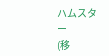ハムスター
(移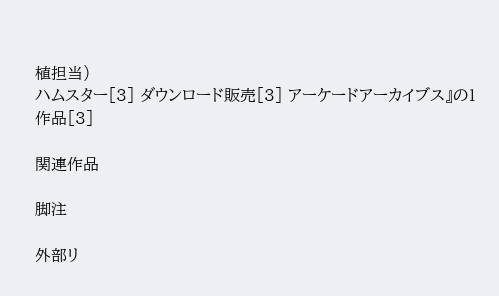植担当)
ハムスター[3] ダウンロード販売[3] アーケードアーカイブス』の1作品[3]

関連作品

脚注

外部リ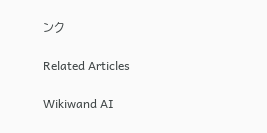ンク

Related Articles

Wikiwand AI